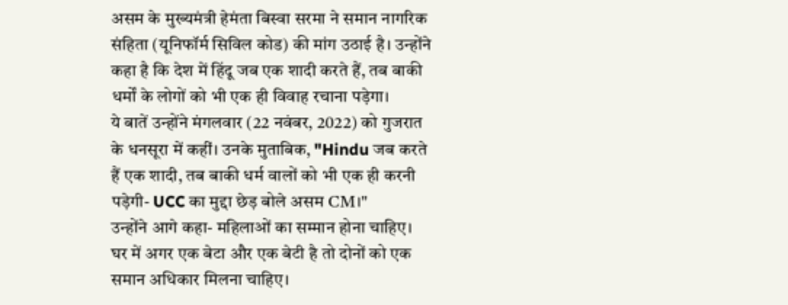असम के मुख्यमंत्री हेमंता बिस्वा सरमा ने समान नागरिक संहिता (यूनिफॉर्म सिविल कोड) की मांग उठाई है। उन्होंने कहा है कि देश में हिंदू जब एक शादी करते हैं, तब बाकी धर्मों के लोगों को भी एक ही विवाह रचाना पड़ेगा।
ये बातें उन्होंने मंगलवार (22 नवंबर, 2022) को गुजरात के धनसूरा में कहीं। उनके मुताबिक, "Hindu जब करते हैं एक शादी, तब बाकी धर्म वालों को भी एक ही करनी पड़ेगी- UCC का मुद्दा छेड़ बोले असम CM।"
उन्होंने आगे कहा- महिलाओं का सम्मान होना चाहिए। घर में अगर एक बेटा और एक बेटी है तो दोनों को एक समान अधिकार मिलना चाहिए।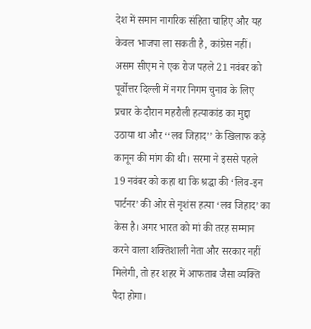देश में समान नागरिक संहिता चाहिए और यह केवल भाजपा ला सकती है, कांग्रेस नहीं।
असम सीएम ने एक रोज पहले 21 नवंबर को पूर्वोत्तर दिल्ली में नगर निगम चुनाव के लिए प्रचार के दौरान महरौली हत्याकांड का मुद्दा उठाया था और ‘‘लव जिहाद’’ के खिलाफ कड़े कानून की मांग की थी। सरमा ने इससे पहले 19 नवंबर को कहा था कि श्रद्धा की ‘लिव-इन पार्टनर’ की ओर से नृशंस हत्या ‘लव जिहाद’ का केस है। अगर भारत को मां की तरह सम्मान करने वाला शक्तिशाली नेता और सरकार नहीं मिलेगी, तो हर शहर में आफताब जैसा व्यक्ति पैदा होगा।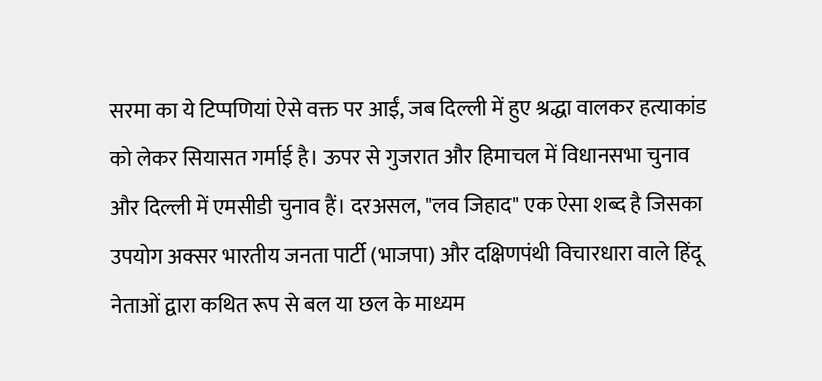सरमा का ये टिप्पणियां ऐसे वक्त पर आईं, जब दिल्ली में हुए श्रद्धा वालकर हत्याकांड को लेकर सियासत गर्माई है। ऊपर से गुजरात और हिमाचल में विधानसभा चुनाव और दिल्ली में एमसीडी चुनाव हैं। दरअसल, "लव जिहाद" एक ऐसा शब्द है जिसका उपयोग अक्सर भारतीय जनता पार्टी (भाजपा) और दक्षिणपंथी विचारधारा वाले हिंदू नेताओं द्वारा कथित रूप से बल या छल के माध्यम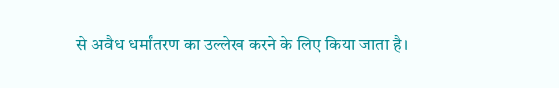से अवैध धर्मांतरण का उल्लेख करने के लिए किया जाता है।